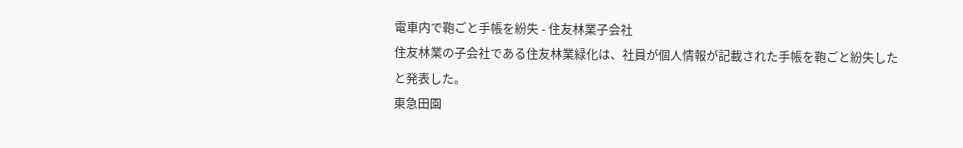電車内で鞄ごと手帳を紛失 - 住友林業子会社
住友林業の子会社である住友林業緑化は、社員が個人情報が記載された手帳を鞄ごと紛失したと発表した。
東急田園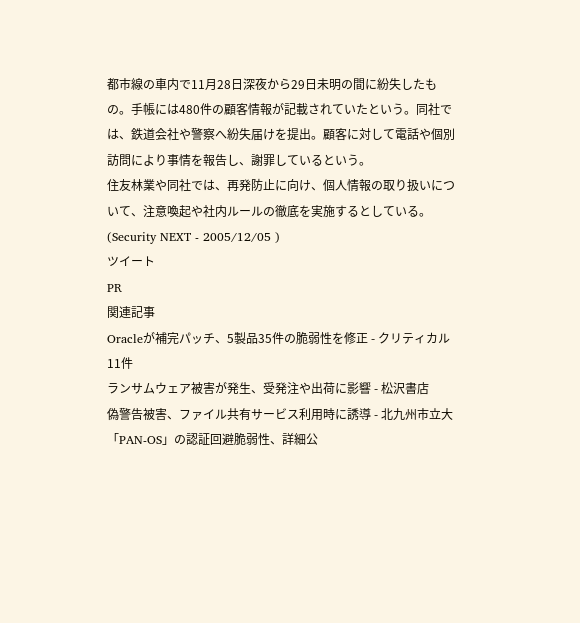都市線の車内で11月28日深夜から29日未明の間に紛失したもの。手帳には480件の顧客情報が記載されていたという。同社では、鉄道会社や警察へ紛失届けを提出。顧客に対して電話や個別訪問により事情を報告し、謝罪しているという。
住友林業や同社では、再発防止に向け、個人情報の取り扱いについて、注意喚起や社内ルールの徹底を実施するとしている。
(Security NEXT - 2005/12/05 )
ツイート
PR
関連記事
Oracleが補完パッチ、5製品35件の脆弱性を修正 - クリティカル11件
ランサムウェア被害が発生、受発注や出荷に影響 - 松沢書店
偽警告被害、ファイル共有サービス利用時に誘導 - 北九州市立大
「PAN-OS」の認証回避脆弱性、詳細公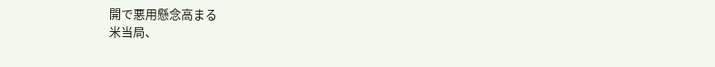開で悪用懸念高まる
米当局、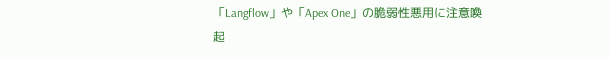「Langflow」や「Apex One」の脆弱性悪用に注意喚起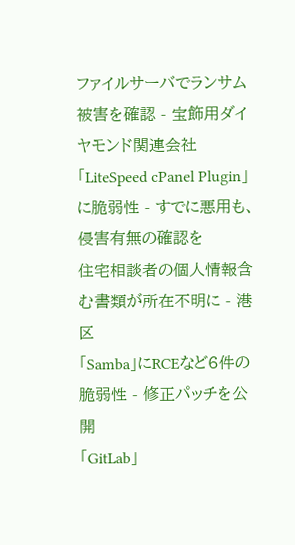ファイルサーバでランサム被害を確認 - 宝飾用ダイヤモンド関連会社
「LiteSpeed cPanel Plugin」に脆弱性 - すでに悪用も、侵害有無の確認を
住宅相談者の個人情報含む書類が所在不明に - 港区
「Samba」にRCEなど6件の脆弱性 - 修正パッチを公開
「GitLab」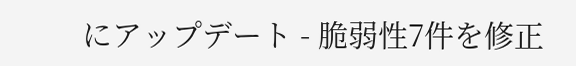にアップデート - 脆弱性7件を修正